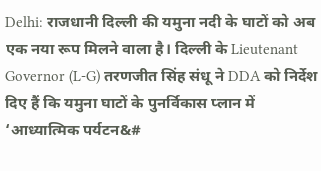Delhi: राजधानी दिल्ली की यमुना नदी के घाटों को अब एक नया रूप मिलने वाला है। दिल्ली के Lieutenant Governor (L-G) तरणजीत सिंह संधू ने DDA को निर्देश दिए हैं कि यमुना घाटों के पुनर्विकास प्लान में ‘आध्यात्मिक पर्यटन&#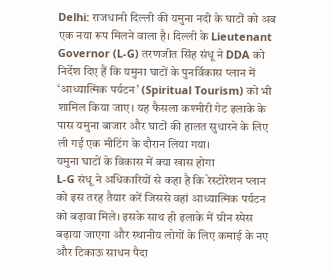Delhi: राजधानी दिल्ली की यमुना नदी के घाटों को अब एक नया रूप मिलने वाला है। दिल्ली के Lieutenant Governor (L-G) तरणजीत सिंह संधू ने DDA को निर्देश दिए हैं कि यमुना घाटों के पुनर्विकास प्लान में ‘आध्यात्मिक पर्यटन’ (Spiritual Tourism) को भी शामिल किया जाए। यह फैसला कश्मीरी गेट इलाके के पास यमुना बाजार और घाटों की हालत सुधारने के लिए ली गई एक मीटिंग के दौरान लिया गया।
यमुना घाटों के विकास में क्या खास होगा
L-G संधू ने अधिकारियों से कहा है कि रेस्टोरेशन प्लान को इस तरह तैयार करें जिससे वहां आध्यात्मिक पर्यटन को बढ़ावा मिले। इसके साथ ही इलाके में ग्रीन स्पेस बढ़ाया जाएगा और स्थानीय लोगों के लिए कमाई के नए और टिकाऊ साधन पैदा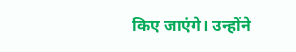किए जाएंगे। उन्होंने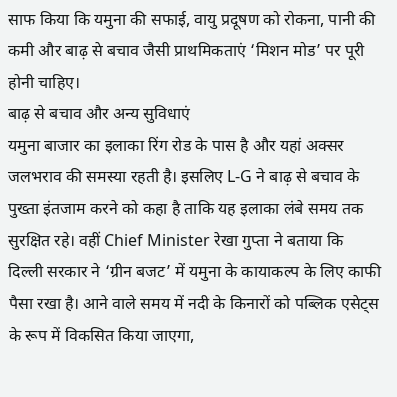साफ किया कि यमुना की सफाई, वायु प्रदूषण को रोकना, पानी की कमी और बाढ़ से बचाव जैसी प्राथमिकताएं ‘मिशन मोड’ पर पूरी होनी चाहिए।
बाढ़ से बचाव और अन्य सुविधाएं
यमुना बाजार का इलाका रिंग रोड के पास है और यहां अक्सर जलभराव की समस्या रहती है। इसलिए L-G ने बाढ़ से बचाव के पुख्ता इंतजाम करने को कहा है ताकि यह इलाका लंबे समय तक सुरक्षित रहे। वहीं Chief Minister रेखा गुप्ता ने बताया कि दिल्ली सरकार ने ‘ग्रीन बजट’ में यमुना के कायाकल्प के लिए काफी पैसा रखा है। आने वाले समय में नदी के किनारों को पब्लिक एसेट्स के रूप में विकसित किया जाएगा,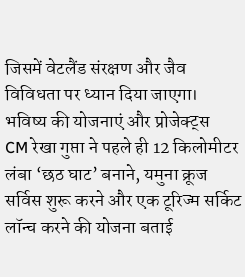जिसमें वेटलैंड संरक्षण और जैव विविधता पर ध्यान दिया जाएगा।
भविष्य की योजनाएं और प्रोजेक्ट्स
CM रेखा गुप्ता ने पहले ही 12 किलोमीटर लंबा ‘छठ घाट’ बनाने, यमुना क्रूज सर्विस शुरू करने और एक टूरिज्म सर्किट लॉन्च करने की योजना बताई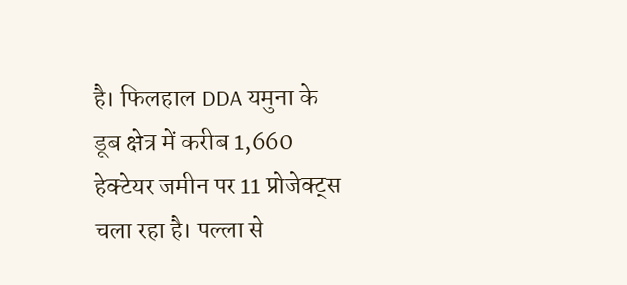है। फिलहाल DDA यमुना के डूब क्षेत्र में करीब 1,660 हेक्टेयर जमीन पर 11 प्रोजेक्ट्स चला रहा है। पल्ला से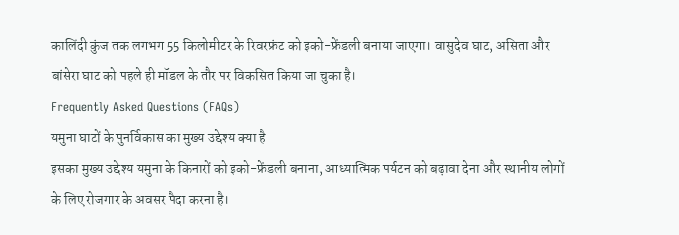कालिंदी कुंज तक लगभग 55 किलोमीटर के रिवरफ्रंट को इको-फ्रेंडली बनाया जाएगा। वासुदेव घाट, असिता और बांसेरा घाट को पहले ही मॉडल के तौर पर विकसित किया जा चुका है।
Frequently Asked Questions (FAQs)
यमुना घाटों के पुनर्विकास का मुख्य उद्देश्य क्या है
इसका मुख्य उद्देश्य यमुना के किनारों को इको-फ्रेंडली बनाना, आध्यात्मिक पर्यटन को बढ़ावा देना और स्थानीय लोगों के लिए रोजगार के अवसर पैदा करना है।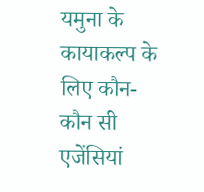यमुना के कायाकल्प के लिए कौन-कौन सी एजेंसियां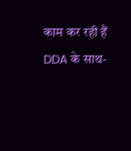काम कर रही हैं
DDA के साथ-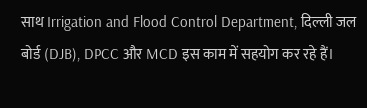साथ Irrigation and Flood Control Department, दिल्ली जल बोर्ड (DJB), DPCC और MCD इस काम में सहयोग कर रहे हैं।